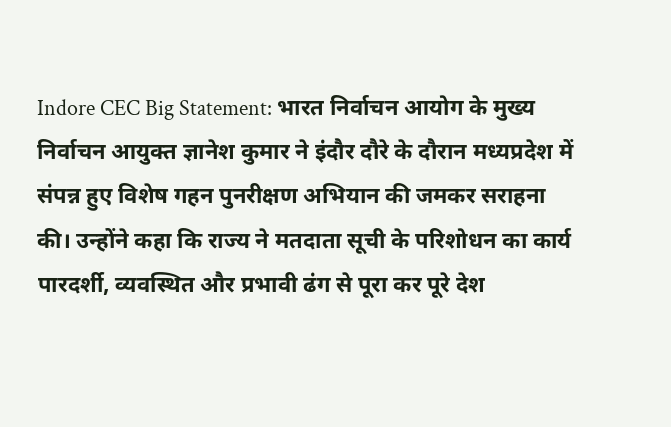Indore CEC Big Statement: भारत निर्वाचन आयोग के मुख्य निर्वाचन आयुक्त ज्ञानेश कुमार ने इंदौर दौरे के दौरान मध्यप्रदेश में संपन्न हुए विशेष गहन पुनरीक्षण अभियान की जमकर सराहना की। उन्होंने कहा कि राज्य ने मतदाता सूची के परिशोधन का कार्य पारदर्शी, व्यवस्थित और प्रभावी ढंग से पूरा कर पूरे देश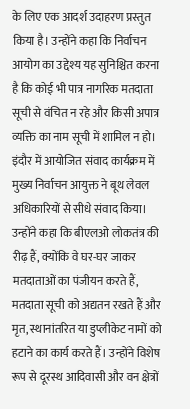के लिए एक आदर्श उदाहरण प्रस्तुत किया है। उन्होंने कहा कि निर्वाचन आयोग का उद्देश्य यह सुनिश्चित करना है कि कोई भी पात्र नागरिक मतदाता सूची से वंचित न रहे और किसी अपात्र व्यक्ति का नाम सूची में शामिल न हो।
इंदौर में आयोजित संवाद कार्यक्रम में मुख्य निर्वाचन आयुक्त ने बूथ लेवल अधिकारियों से सीधे संवाद किया। उन्होंने कहा कि बीएलओ लोकतंत्र की रीढ़ हैं, क्योंकि वे घर-घर जाकर मतदाताओं का पंजीयन करते हैं, मतदाता सूची को अद्यतन रखते हैं और मृत, स्थानांतरित या डुप्लीकेट नामों को हटाने का कार्य करते हैं। उन्होंने विशेष रूप से दूरस्थ आदिवासी और वन क्षेत्रों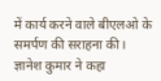में कार्य करने वाले बीएलओ के समर्पण की सराहना की।
ज्ञानेश कुमार ने कहा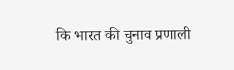कि भारत की चुनाव प्रणाली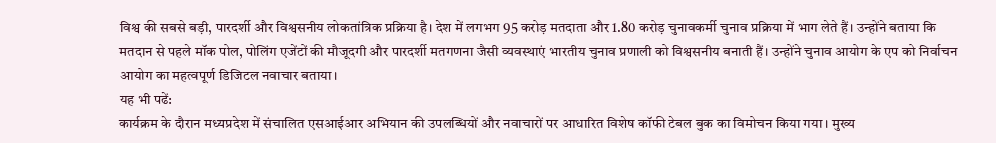विश्व की सबसे बड़ी, पारदर्शी और विश्वसनीय लोकतांत्रिक प्रक्रिया है। देश में लगभग 95 करोड़ मतदाता और 1.80 करोड़ चुनावकर्मी चुनाव प्रक्रिया में भाग लेते हैं। उन्होंने बताया कि मतदान से पहले मॉक पोल, पोलिंग एजेंटों की मौजूदगी और पारदर्शी मतगणना जैसी व्यवस्थाएं भारतीय चुनाव प्रणाली को विश्वसनीय बनाती हैं। उन्होंने चुनाव आयोग के एप को निर्वाचन आयोग का महत्वपूर्ण डिजिटल नवाचार बताया।
यह भी पढें:
कार्यक्रम के दौरान मध्यप्रदेश में संचालित एसआईआर अभियान की उपलब्धियों और नवाचारों पर आधारित विशेष कॉफी टेबल बुक का विमोचन किया गया। मुख्य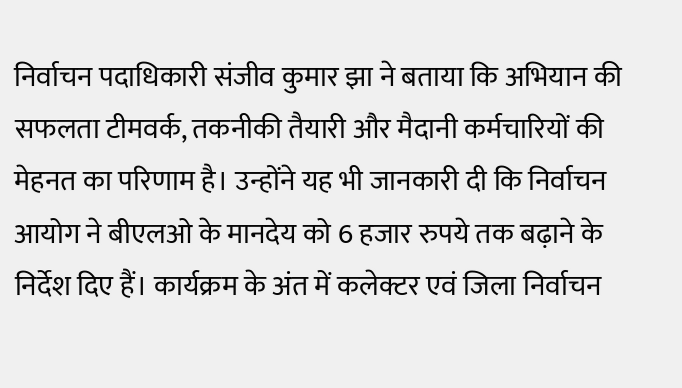निर्वाचन पदाधिकारी संजीव कुमार झा ने बताया कि अभियान की सफलता टीमवर्क, तकनीकी तैयारी और मैदानी कर्मचारियों की मेहनत का परिणाम है। उन्होंने यह भी जानकारी दी कि निर्वाचन आयोग ने बीएलओ के मानदेय को 6 हजार रुपये तक बढ़ाने के निर्देश दिए हैं। कार्यक्रम के अंत में कलेक्टर एवं जिला निर्वाचन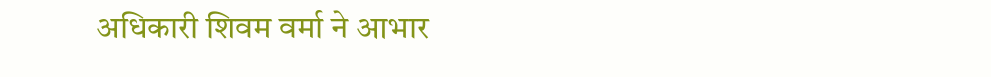अधिकारी शिवम वर्मा ने आभार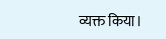व्यक्त किया।